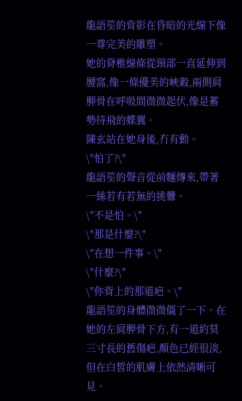龍語笙的背影在昏暗的光線下像一尊完美的雕塑。
她的脊椎線條從頸部一直延伸到腰窩,像一條優美的峽穀,兩側肩胛骨在呼吸間微微起伏,像是蓄勢待飛的蝶翼。
陳玄站在她身後,冇有動。
\"怕了?\"
龍語笙的聲音從前麵傳來,帶著一絲若有若無的挑釁。
\"不是怕。\"
\"那是什麼?\"
\"在想一件事。\"
\"什麼?\"
\"你背上的那道疤。\"
龍語笙的身體微微僵了一下。在她的左肩胛骨下方,有一道約莫三寸長的舊傷疤,顏色已經很淡,但在白皙的肌膚上依然清晰可見。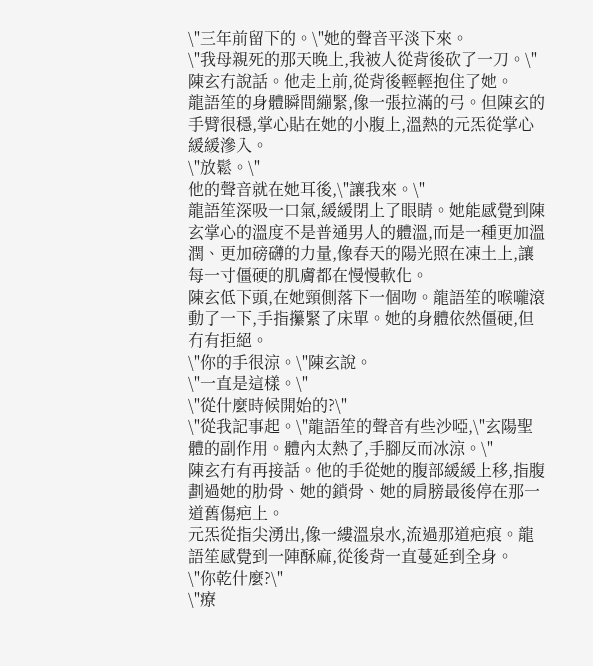\"三年前留下的。\"她的聲音平淡下來。
\"我母親死的那天晚上,我被人從背後砍了一刀。\"
陳玄冇說話。他走上前,從背後輕輕抱住了她。
龍語笙的身體瞬間繃緊,像一張拉滿的弓。但陳玄的手臂很穩,掌心貼在她的小腹上,溫熱的元炁從掌心緩緩滲入。
\"放鬆。\"
他的聲音就在她耳後,\"讓我來。\"
龍語笙深吸一口氣,緩緩閉上了眼睛。她能感覺到陳玄掌心的溫度不是普通男人的體溫,而是一種更加溫潤、更加磅礴的力量,像春天的陽光照在凍土上,讓每一寸僵硬的肌膚都在慢慢軟化。
陳玄低下頭,在她頸側落下一個吻。龍語笙的喉嚨滾動了一下,手指攥緊了床單。她的身體依然僵硬,但冇有拒絕。
\"你的手很涼。\"陳玄說。
\"一直是這樣。\"
\"從什麼時候開始的?\"
\"從我記事起。\"龍語笙的聲音有些沙啞,\"玄陽聖體的副作用。體內太熱了,手腳反而冰涼。\"
陳玄冇有再接話。他的手從她的腹部緩緩上移,指腹劃過她的肋骨、她的鎖骨、她的肩膀最後停在那一道舊傷疤上。
元炁從指尖湧出,像一縷溫泉水,流過那道疤痕。龍語笙感覺到一陣酥麻,從後背一直蔓延到全身。
\"你乾什麼?\"
\"療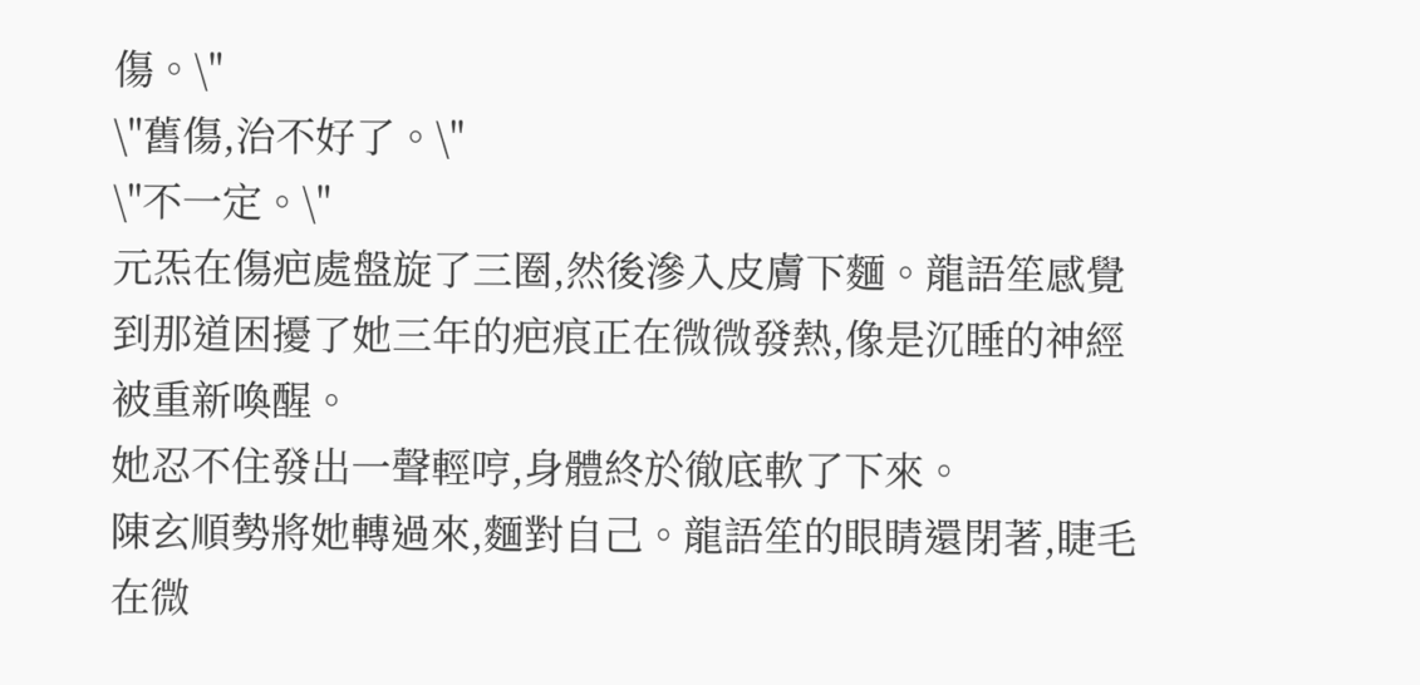傷。\"
\"舊傷,治不好了。\"
\"不一定。\"
元炁在傷疤處盤旋了三圈,然後滲入皮膚下麵。龍語笙感覺到那道困擾了她三年的疤痕正在微微發熱,像是沉睡的神經被重新喚醒。
她忍不住發出一聲輕哼,身體終於徹底軟了下來。
陳玄順勢將她轉過來,麵對自己。龍語笙的眼睛還閉著,睫毛在微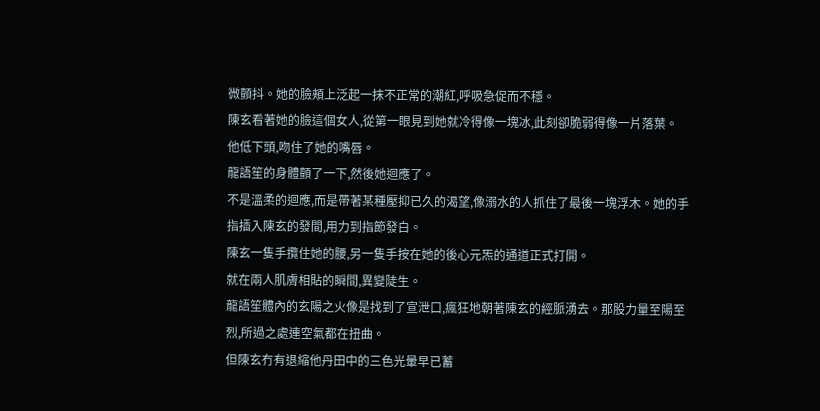微顫抖。她的臉頰上泛起一抹不正常的潮紅,呼吸急促而不穩。
陳玄看著她的臉這個女人,從第一眼見到她就冷得像一塊冰,此刻卻脆弱得像一片落葉。
他低下頭,吻住了她的嘴唇。
龍語笙的身體顫了一下,然後她迴應了。
不是溫柔的迴應,而是帶著某種壓抑已久的渴望,像溺水的人抓住了最後一塊浮木。她的手指插入陳玄的發間,用力到指節發白。
陳玄一隻手攬住她的腰,另一隻手按在她的後心元炁的通道正式打開。
就在兩人肌膚相貼的瞬間,異變陡生。
龍語笙體內的玄陽之火像是找到了宣泄口,瘋狂地朝著陳玄的經脈湧去。那股力量至陽至烈,所過之處連空氣都在扭曲。
但陳玄冇有退縮他丹田中的三色光暈早已蓄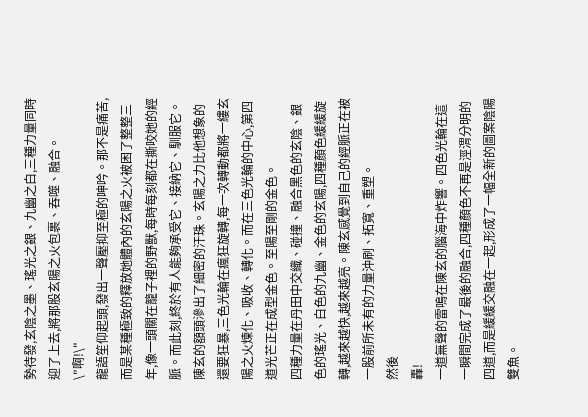勢待發,玄陰之墨、瑤光之銀、九幽之白,三種力量同時迎了上去,將那股玄陽之火包裹、吞噬、融合。
\"啊!\"
龍語笙仰起頭,發出一聲壓抑至極的呻吟。那不是痛苦,而是某種極致的釋放她體內的玄陽之火被困了整整三年,像一頭關在籠子裡的野獸,每時每刻都在撕咬她的經脈。而此刻,終於有人能夠承受它、接納它、馴服它。
陳玄的額頭滲出了細密的汗珠。玄陽之力比他想象的還要狂暴,三色光輪在瘋狂旋轉,每一次轉動都將一縷玄陽之火煉化、吸收、轉化。而在三色光輪的中心,第四道光芒正在成型金色。至陽至剛的金色。
四種力量在丹田中交織、碰撞、融合黑色的玄陰、銀色的瑤光、白色的九幽、金色的玄陽,四種顏色緩緩旋轉,越來越快,越來越亮。陳玄感覺到自己的經脈正在被一股前所未有的力量沖刷、拓寬、重塑。
然後
轟!
一道無聲的雷鳴在陳玄的腦海中炸響。四色光輪在這一瞬間完成了最後的融合,四種顏色不再是涇渭分明的四道,而是緩緩交融在一起,形成了一幅全新的圖案陰陽雙魚。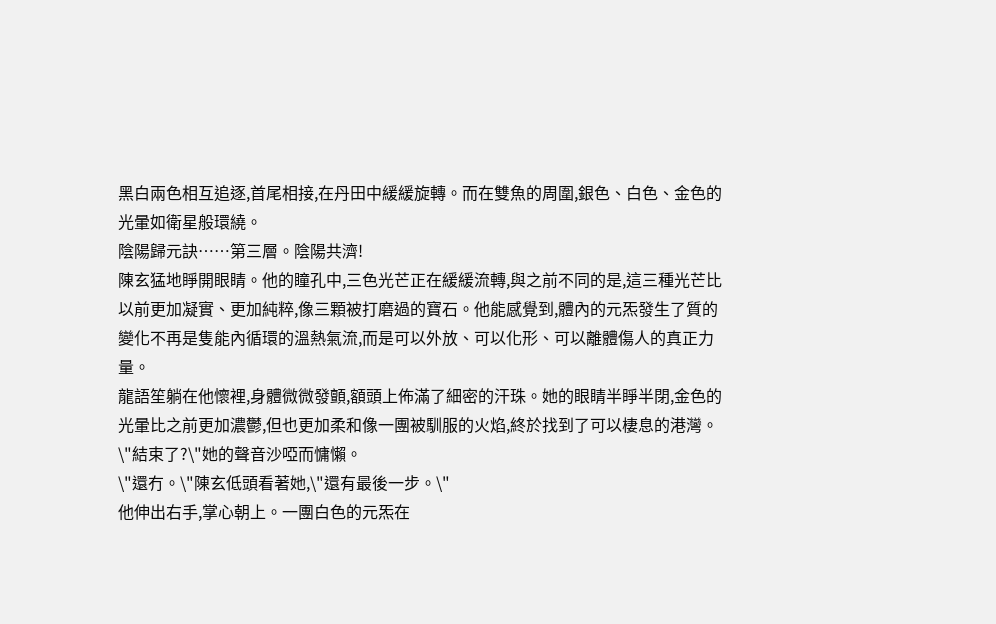黑白兩色相互追逐,首尾相接,在丹田中緩緩旋轉。而在雙魚的周圍,銀色、白色、金色的光暈如衛星般環繞。
陰陽歸元訣……第三層。陰陽共濟!
陳玄猛地睜開眼睛。他的瞳孔中,三色光芒正在緩緩流轉,與之前不同的是,這三種光芒比以前更加凝實、更加純粹,像三顆被打磨過的寶石。他能感覺到,體內的元炁發生了質的變化不再是隻能內循環的溫熱氣流,而是可以外放、可以化形、可以離體傷人的真正力量。
龍語笙躺在他懷裡,身體微微發顫,額頭上佈滿了細密的汗珠。她的眼睛半睜半閉,金色的光暈比之前更加濃鬱,但也更加柔和像一團被馴服的火焰,終於找到了可以棲息的港灣。
\"結束了?\"她的聲音沙啞而慵懶。
\"還冇。\"陳玄低頭看著她,\"還有最後一步。\"
他伸出右手,掌心朝上。一團白色的元炁在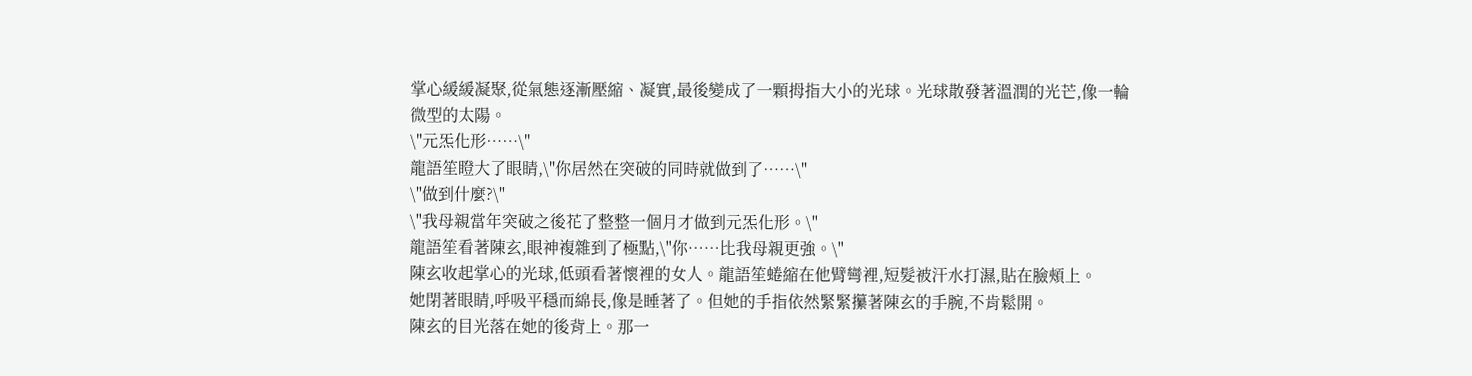掌心緩緩凝聚,從氣態逐漸壓縮、凝實,最後變成了一顆拇指大小的光球。光球散發著溫潤的光芒,像一輪微型的太陽。
\"元炁化形……\"
龍語笙瞪大了眼睛,\"你居然在突破的同時就做到了……\"
\"做到什麼?\"
\"我母親當年突破之後花了整整一個月才做到元炁化形。\"
龍語笙看著陳玄,眼神複雜到了極點,\"你……比我母親更強。\"
陳玄收起掌心的光球,低頭看著懷裡的女人。龍語笙蜷縮在他臂彎裡,短髮被汗水打濕,貼在臉頰上。
她閉著眼睛,呼吸平穩而綿長,像是睡著了。但她的手指依然緊緊攥著陳玄的手腕,不肯鬆開。
陳玄的目光落在她的後背上。那一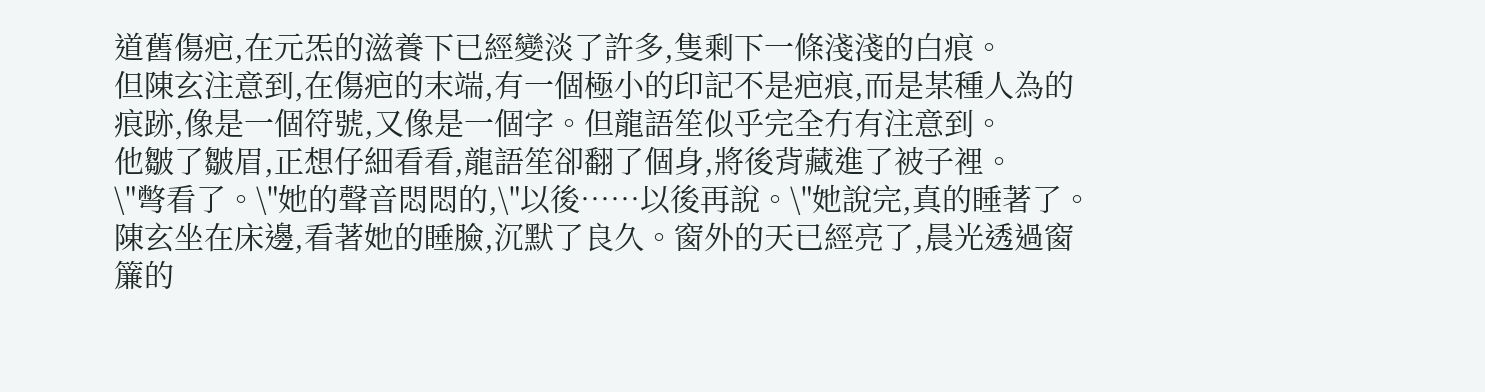道舊傷疤,在元炁的滋養下已經變淡了許多,隻剩下一條淺淺的白痕。
但陳玄注意到,在傷疤的末端,有一個極小的印記不是疤痕,而是某種人為的痕跡,像是一個符號,又像是一個字。但龍語笙似乎完全冇有注意到。
他皺了皺眉,正想仔細看看,龍語笙卻翻了個身,將後背藏進了被子裡。
\"彆看了。\"她的聲音悶悶的,\"以後……以後再說。\"她說完,真的睡著了。
陳玄坐在床邊,看著她的睡臉,沉默了良久。窗外的天已經亮了,晨光透過窗簾的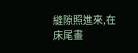縫隙照進來,在床尾畫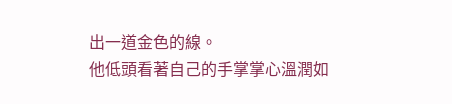出一道金色的線。
他低頭看著自己的手掌掌心溫潤如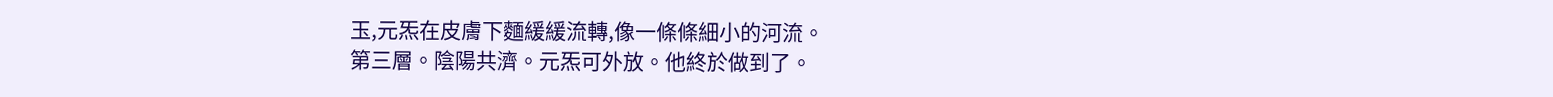玉,元炁在皮膚下麵緩緩流轉,像一條條細小的河流。
第三層。陰陽共濟。元炁可外放。他終於做到了。